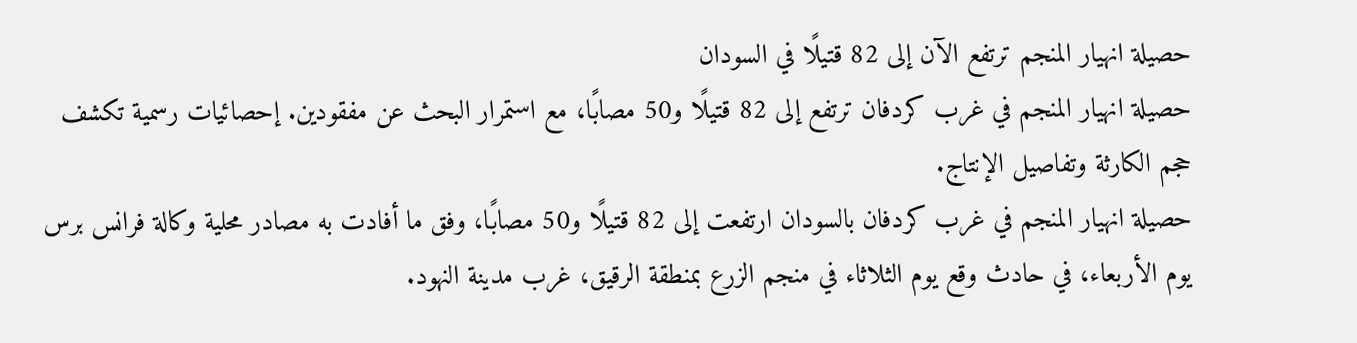حصيلة انهيار المنجم ترتفع الآن إلى 82 قتيلًا في السودان
حصيلة انهيار المنجم في غرب كردفان ترتفع إلى 82 قتيلًا و50 مصابًا، مع استمرار البحث عن مفقودين. إحصائيات رسمية تكشف حجم الكارثة وتفاصيل الإنتاج.
حصيلة انهيار المنجم في غرب كردفان بالسودان ارتفعت إلى 82 قتيلًا و50 مصابًا، وفق ما أفادت به مصادر محلية وكالة فرانس برس يوم الأربعاء، في حادث وقع يوم الثلاثاء في منجم الزرع بمنطقة الرقيق، غرب مدينة النهود.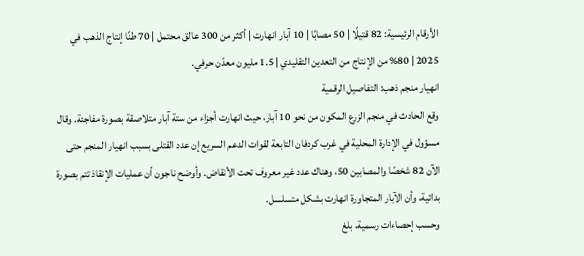الأرقام الرئيسية: 82 قتيلًا | 50 مصابًا | 10 آبار انهارت | أكثر من 300 عالق محتمل | 70 طنًا إنتاج الذهب في 2025 | 80% من الإنتاج من التعدين التقليدي | 1.5 مليون معدّن حرفي.
انهيار منجم ذهب: التفاصيل الرقمية
وقع الحادث في منجم الزرع المكون من نحو 10 آبار، حيث انهارت أجزاء من ستة آبار متلاصقة بصورة مفاجئة. وقال مسؤول في الإدارة المحلية في غرب كردفان التابعة لقوات الدعم السريع إن عدد القتلى بسبب انهيار المنجم حتى الآن 82 شخصًا والمصابين 50، وهناك عدد غير معروف تحت الأنقاض. وأوضح ناجون أن عمليات الإنقاذ تتم بصورة بدائية، وأن الآبار المتجاورة انهارت بشكل متسلسل.
وحسب إحصاءات رسمية، بلغ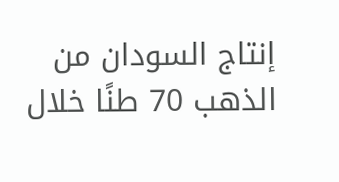إنتاج السودان من الذهب 70 طنًا خلال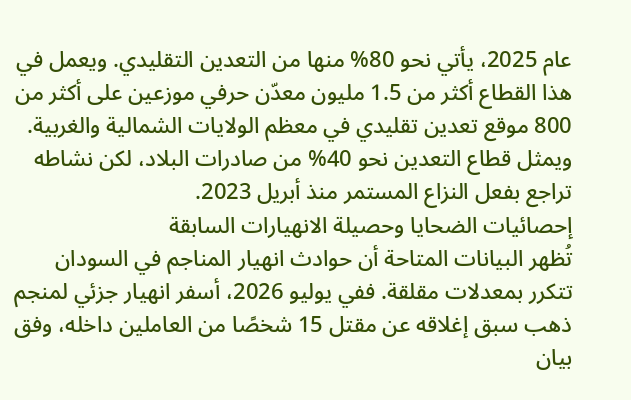عام 2025، يأتي نحو 80% منها من التعدين التقليدي. ويعمل في هذا القطاع أكثر من 1.5 مليون معدّن حرفي موزعين على أكثر من 800 موقع تعدين تقليدي في معظم الولايات الشمالية والغربية. ويمثل قطاع التعدين نحو 40% من صادرات البلاد، لكن نشاطه تراجع بفعل النزاع المستمر منذ أبريل 2023.
إحصائيات الضحايا وحصيلة الانهيارات السابقة
تُظهر البيانات المتاحة أن حوادث انهيار المناجم في السودان تتكرر بمعدلات مقلقة. ففي يوليو 2026، أسفر انهيار جزئي لمنجم ذهب سبق إغلاقه عن مقتل 15 شخصًا من العاملين داخله، وفق بيان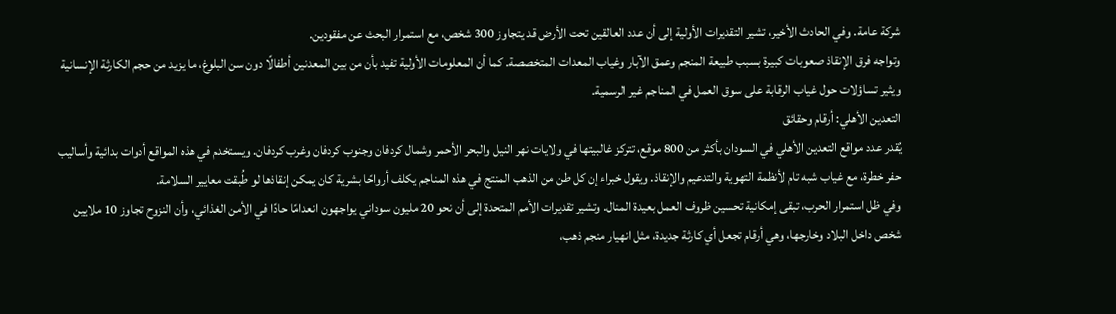شركة عامة. وفي الحادث الأخير، تشير التقديرات الأولية إلى أن عدد العالقين تحت الأرض قد يتجاوز 300 شخص، مع استمرار البحث عن مفقودين.
وتواجه فرق الإنقاذ صعوبات كبيرة بسبب طبيعة المنجم وعمق الآبار وغياب المعدات المتخصصة. كما أن المعلومات الأولية تفيد بأن من بين المعدنين أطفالًا دون سن البلوغ، ما يزيد من حجم الكارثة الإنسانية ويثير تساؤلات حول غياب الرقابة على سوق العمل في المناجم غير الرسمية.
التعدين الأهلي: أرقام وحقائق
يُقدر عدد مواقع التعدين الأهلي في السودان بأكثر من 800 موقع، تتركز غالبيتها في ولايات نهر النيل والبحر الأحمر وشمال كردفان وجنوب كردفان وغرب كردفان. ويستخدم في هذه المواقع أدوات بدائية وأساليب حفر خطرة، مع غياب شبه تام لأنظمة التهوية والتدعيم والإنقاذ. ويقول خبراء إن كل طن من الذهب المنتج في هذه المناجم يكلف أرواحًا بشرية كان يمكن إنقاذها لو طُبقت معايير السلامة.
وفي ظل استمرار الحرب، تبقى إمكانية تحسين ظروف العمل بعيدة المنال. وتشير تقديرات الأمم المتحدة إلى أن نحو 20 مليون سوداني يواجهون انعدامًا حادًا في الأمن الغذائي، وأن النزوح تجاوز 10 ملايين شخص داخل البلاد وخارجها، وهي أرقام تجعل أي كارثة جديدة، مثل انهيار منجم ذهب،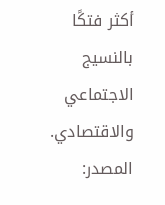أكثر فتكًا بالنسيج الاجتماعي والاقتصادي.
المصدر: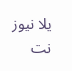يلا نيوز نت